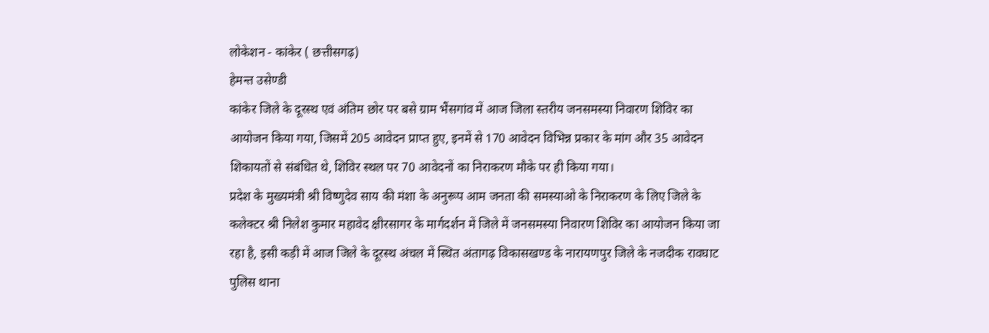लोकेशन - कांकेर ( छत्तीसगढ़)
हेमन्त उसेण्डी
कांकेर जिले के दूरस्थ एवं अंतिम छोर पर बसे ग्राम भैंसगांव में आज जिला स्तरीय जनसमस्या निवारण शिविर का आयोजन किया गया, जिसमें 205 आवेदन प्राप्त हुए, इनमें से 170 आवेदन विभिन्न प्रकार के मांग और 35 आवेदन शिकायतों से संबंधित थे, शिविर स्थल पर 70 आवेदनों का निराकरण मौके पर ही किया गया।
प्रदेश के मुख्यमंत्री श्री विष्णुदेव साय की मंशा के अनुरूप आम जनता की समस्याओ के निराकरण के लिए जिले के कलेक्टर श्री निलेश कुमार महावेद क्षीरसागर के मार्गदर्शन में जिले में जनसमस्या निवारण शिविर का आयोजन किया जा रहा है, इसी कड़ी में आज जिले के दूरस्थ अंचल में स्थित अंतागढ़ विकासखण्ड के नारायणपुर जिले के नजदीक रावघाट पुलिस थाना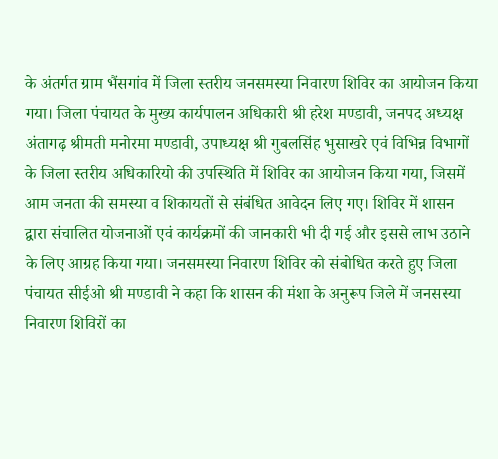के अंतर्गत ग्राम भैंसगांव में जिला स्तरीय जनसमस्या निवारण शिविर का आयोजन किया गया। जिला पंचायत के मुख्य कार्यपालन अधिकारी श्री हरेश मण्डावी, जनपद अध्यक्ष अंतागढ़ श्रीमती मनोरमा मण्डावी, उपाध्यक्ष श्री गुबलसिंह भुसाखरे एवं विभिन्न विभागों के जिला स्तरीय अधिकारियो की उपस्थिति में शिविर का आयोजन किया गया, जिसमें आम जनता की समस्या व शिकायतों से संबंधित आवेदन लिए गए। शिविर में शासन द्वारा संचालित योजनाओं एवं कार्यक्रमों की जानकारी भी दी गई और इससे लाभ उठाने के लिए आग्रह किया गया। जनसमस्या निवारण शिविर को संबोधित करते हुए जिला पंचायत सीईओ श्री मण्डावी ने कहा कि शासन की मंशा के अनुरूप जिले में जनसस्या निवारण शिविरों का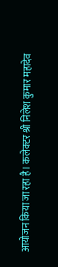आयोजन किया जा रहा है। कलेक्टर श्री निलेश कुमार महादेव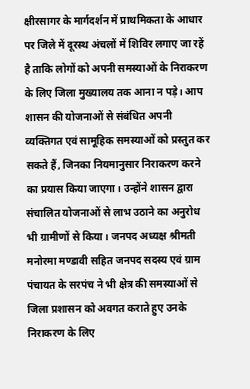क्षीरसागर के मार्गदर्शन में प्राथमिकता के आधार पर जिले में दूरस्थ अंचलों में शिविर लगाए जा रहें है ताकि लोगों को अपनी समस्याओं के निराकरण के लिए जिला मुख्यालय तक आना न पड़े। आप शासन की योजनाओं से संबंधित अपनी व्यक्तिगत एवं सामूहिक समस्याओं को प्रस्तुत कर सकते हैं, जिनका नियमानुसार निराकरण करने का प्रयास किया जाएगा। उन्होंने शासन द्वारा संचालित योजनाओं से लाभ उठाने का अनुरोध भी ग्रामीणों से किया। जनपद अध्यक्ष श्रीमती मनोरमा मण्डावी सहित जनपद सदस्य एवं ग्राम पंचायत के सरपंच ने भी क्षेत्र की समस्याओं से जिला प्रशासन को अवगत कराते हुए उनके निराकरण के लिए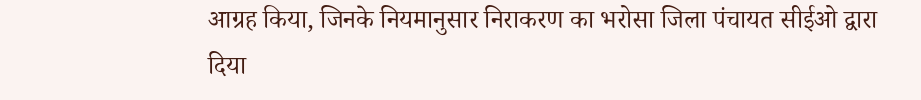आग्रह किया, जिनके नियमानुसार निराकरण का भरोसा जिला पंचायत सीईओ द्वारा दिया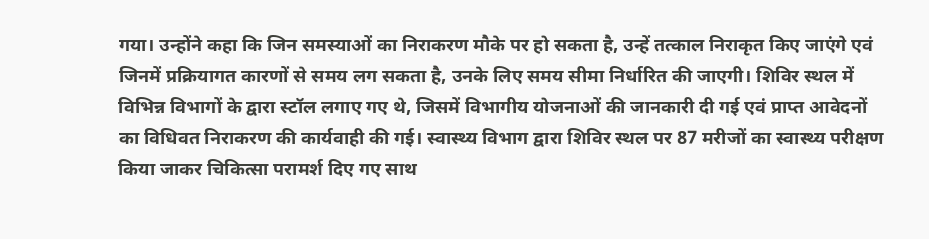गया। उन्होंने कहा कि जिन समस्याओं का निराकरण मौके पर हो सकता है, उन्हें तत्काल निराकृत किए जाएंगे एवं जिनमें प्रक्रियागत कारणों से समय लग सकता है, उनके लिए समय सीमा निर्धारित की जाएगी। शिविर स्थल में विभिन्न विभागों के द्वारा स्टॉल लगाए गए थे, जिसमें विभागीय योजनाओं की जानकारी दी गई एवं प्राप्त आवेदनों का विधिवत निराकरण की कार्यवाही की गई। स्वास्थ्य विभाग द्वारा शिविर स्थल पर 87 मरीजों का स्वास्थ्य परीक्षण किया जाकर चिकित्सा परामर्श दिए गए साथ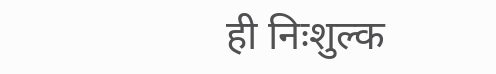ही निःशुल्क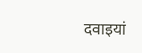दवाइयां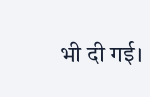भी दी गई।